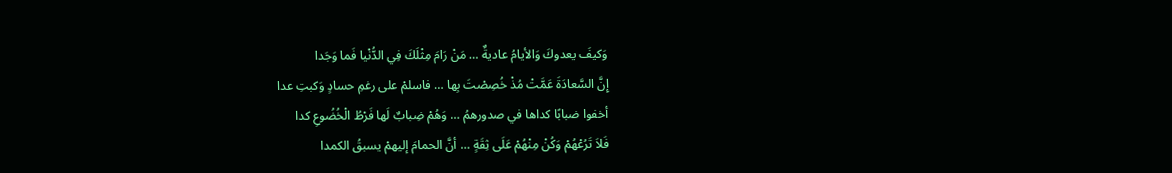وَكيفَ يعدوكَ وَالأيامُ عاديةٌ … مَنْ رَامَ مِثْلَكَ فِي الدُّنْيا فَما وَجَدا
إِنَّ السَّعادَةَ عَمَّتْ مُذْ خُصِصْتَ بِها … فاسلمْ على رغمِ حسادٍ وَكبتِ عدا
أخفوا ضبابًا كداها في صدورهمُ … وَهُمْ ضِبابٌ لَها فَرْطُ الْخُضُوعِ كدا
فَلاَ تَرُعْهُمْ وَكُنْ مِنْهُمْ عَلَى ثِقَةٍ … أنَّ الحمامَ إليهمْ يسبقُ الكمدا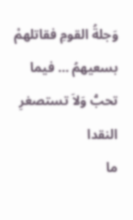وَجلةُ القومِ فقاتلهمْ بسعيهمُ … فيما تحبُّ وَلاَ تستصغرِ النقدا
ما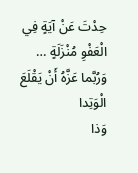حِدْتَ عَنْ آيَةٍ فِي الْعَفْوِ مُنْزَلَةٍ … وَرُبَّما عَزَّهُ أَنْ يَقْلَعَ الْوَتِدا
وَذا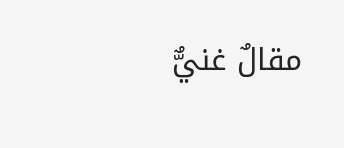مقالٌ غنيٌّ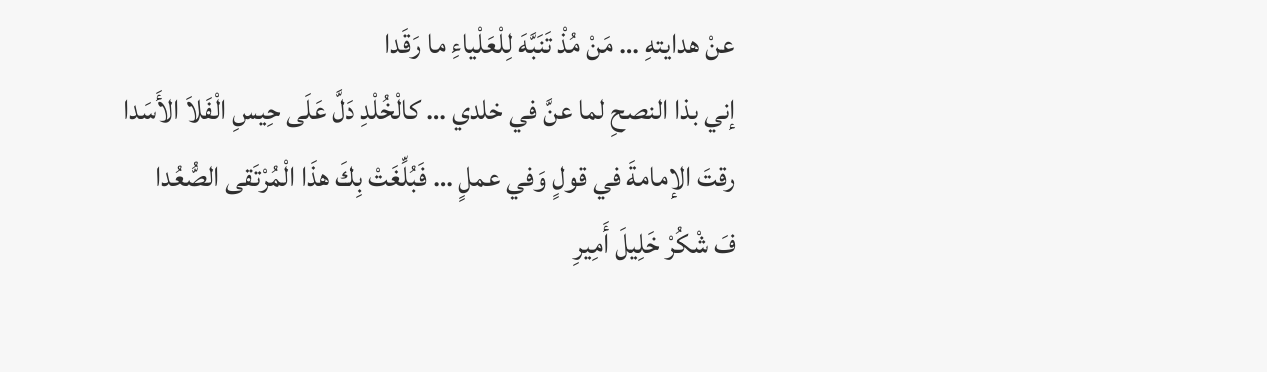عنْ هدايتهِ … مَنْ مُذْ تَنَبَّهَ لِلْعَلْياءِ ما رَقَدا
إني بذا النصحِ لما عنَّ في خلدي … كالْخُلْدِ دَلَّ عَلَى حِيسِ الْفَلاَ الأَسَدا
رقتَ الإمامةَ في قولٍ وَفي عملٍ … فَبُلِّغَتْ بِكَ هذَا الْمُرْتَقى الصُّعُدا
فَ شْكُرْ خَلِيلَ أَمِيرِ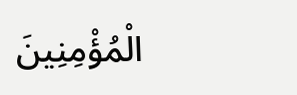الْمُؤْمِنِينَ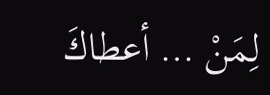لِمَنْ … أعطاكَ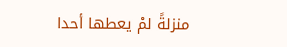منزلةً لمْ يعطها أحدا